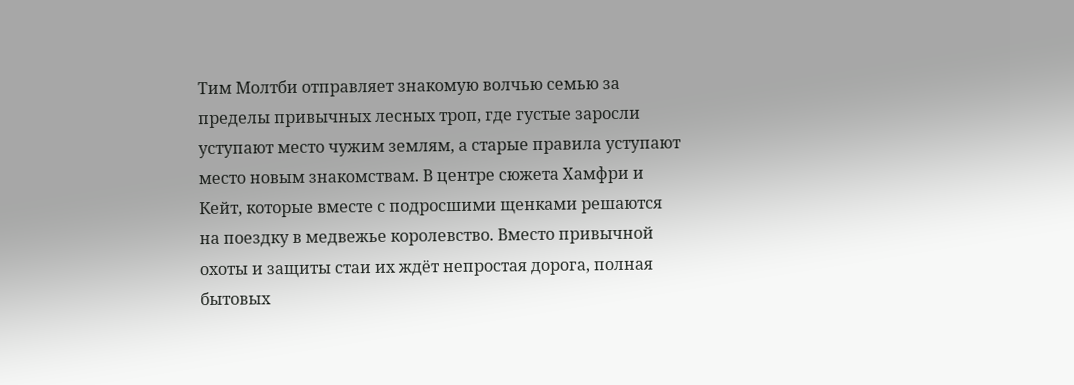Тим Молтби отправляет знакомую волчью семью за пределы привычных лесных троп, где густые заросли уступают место чужим землям, а старые правила уступают место новым знакомствам. В центре сюжета Хамфри и Кейт, которые вместе с подросшими щенками решаются на поездку в медвежье королевство. Вместо привычной охоты и защиты стаи их ждёт непростая дорога, полная бытовых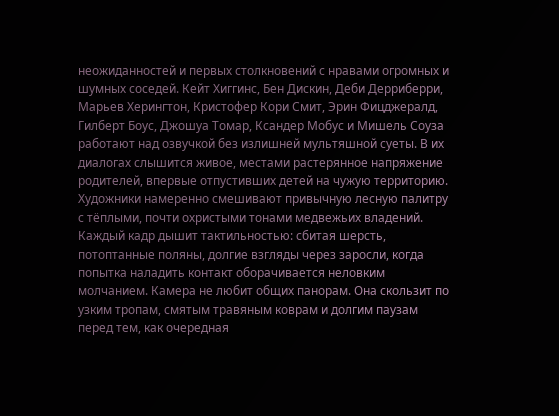неожиданностей и первых столкновений с нравами огромных и шумных соседей. Кейт Хиггинс, Бен Дискин, Деби Дерриберри, Марьев Херингтон, Кристофер Кори Смит, Эрин Фицджералд, Гилберт Боус, Джошуа Томар, Ксандер Мобус и Мишель Соуза работают над озвучкой без излишней мультяшной суеты. В их диалогах слышится живое, местами растерянное напряжение родителей, впервые отпустивших детей на чужую территорию. Художники намеренно смешивают привычную лесную палитру с тёплыми, почти охристыми тонами медвежьих владений. Каждый кадр дышит тактильностью: сбитая шерсть, потоптанные поляны, долгие взгляды через заросли, когда попытка наладить контакт оборачивается неловким молчанием. Камера не любит общих панорам. Она скользит по узким тропам, смятым травяным коврам и долгим паузам перед тем, как очередная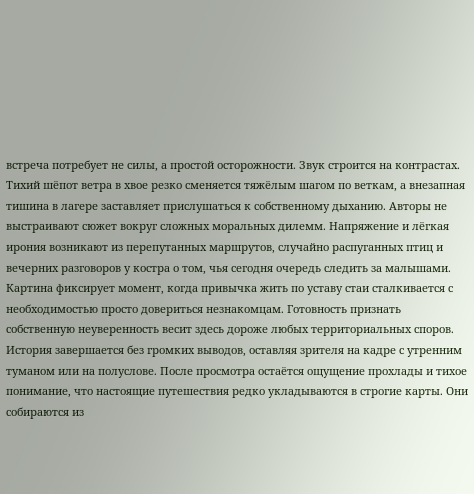встреча потребует не силы, а простой осторожности. Звук строится на контрастах. Тихий шёпот ветра в хвое резко сменяется тяжёлым шагом по веткам, а внезапная тишина в лагере заставляет прислушаться к собственному дыханию. Авторы не выстраивают сюжет вокруг сложных моральных дилемм. Напряжение и лёгкая ирония возникают из перепутанных маршрутов, случайно распуганных птиц и вечерних разговоров у костра о том, чья сегодня очередь следить за малышами. Картина фиксирует момент, когда привычка жить по уставу стаи сталкивается с необходимостью просто довериться незнакомцам. Готовность признать собственную неуверенность весит здесь дороже любых территориальных споров. История завершается без громких выводов, оставляя зрителя на кадре с утренним туманом или на полуслове. После просмотра остаётся ощущение прохлады и тихое понимание, что настоящие путешествия редко укладываются в строгие карты. Они собираются из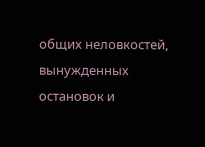общих неловкостей, вынужденных остановок и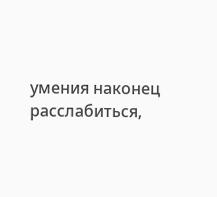умения наконец расслабиться,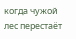когда чужой лес перестаёт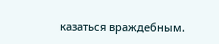казаться враждебным.